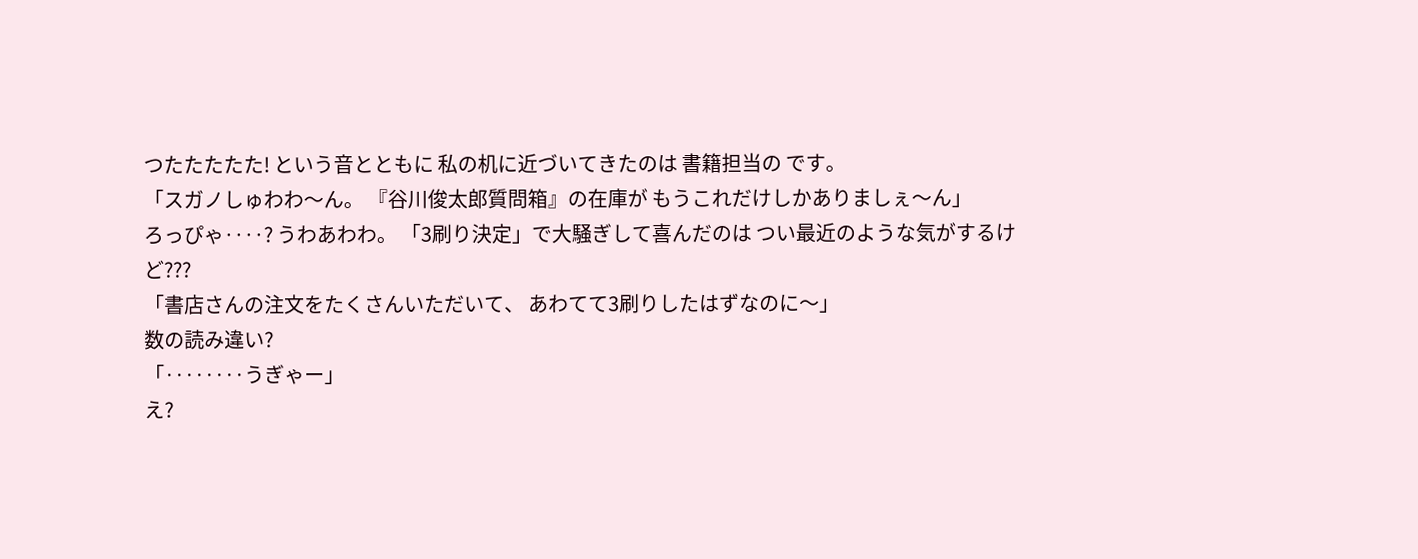つたたたたた! という音とともに 私の机に近づいてきたのは 書籍担当の です。
「スガノしゅわわ〜ん。 『谷川俊太郎質問箱』の在庫が もうこれだけしかありましぇ〜ん」
ろっぴゃ‥‥? うわあわわ。 「3刷り決定」で大騒ぎして喜んだのは つい最近のような気がするけど???
「書店さんの注文をたくさんいただいて、 あわてて3刷りしたはずなのに〜」
数の読み違い?
「‥‥‥‥うぎゃー」
え?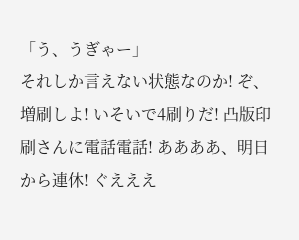「う、うぎゃー」
それしか言えない状態なのか! ぞ、増刷しよ! いそいで4刷りだ! 凸版印刷さんに電話電話! ああああ、明日から連休! ぐえええ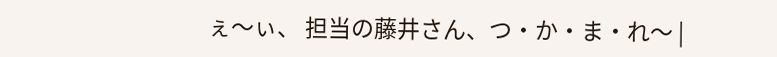ぇ〜ぃ、 担当の藤井さん、つ・か・ま・れ〜 |